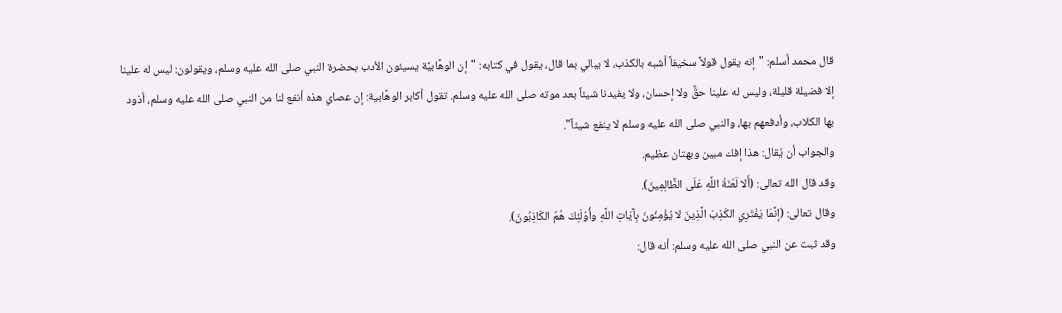قال محمد أسلم: "إنه يقول قولاً سخيفاً أشبه بالكذب، لا يبالي بما قال، يقول في كتابه: "إن الوهَّابيَّة يسيئون الأدب بحضرة النبي صلى الله عليه وسلم، ويقولون: ليس له علينا إلا فضيلة قليلة، وليس له علينا حقٌّ ولا إحسان، ولا يفيدنا شيئاً بعد موته صلى الله عليه وسلم. تقول أكابر الوهَّابية: إن عصاي هذه أنفع لنا من النبي صلى الله عليه وسلم، أذود بها الكلاب، وأدفعهم بها، والنبي صلى الله عليه وسلم لا ينفع شيئاً".
والجواب أن يُقال: هذا إفك مبين وبهتان عظيم.
وقد قال الله تعالى: (أَلا لَعْنَةُ اللَّهِ عَلَى الظَّالِمِينَ).
وقال تعالى: (إنَّمَا يَفْتَرِي الكَذِبَ الَّذِينَ لا يُؤْمِنُونَ بِآيَاتِ اللَّهِ وأُوْلَئِكَ هُمُ الكَاذِبُونَ).
وقد ثبت عن النبي صلى الله عليه وسلم: أنه قال: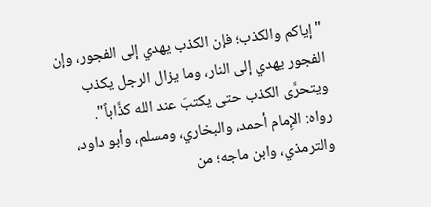"إياكم والكذب؛ فإن الكذب يهدي إلى الفجور، وإن الفجور يهدي إلى النار، وما يزال الرجل يكذب ويتحرَّى الكذب حتى يكتبَ عند الله كذَّاباً".
رواه: الإِمام أحمد، والبخاري، ومسلم، وأبو داود، والترمذي، وابن ماجه؛ من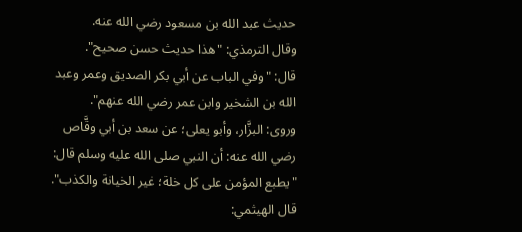حديث عبد الله بن مسعود رضي الله عنه.
وقال الترمذي: "هذا حديث حسن صحيح".
قال: "وفي الباب عن أبي بكر الصديق وعمر وعبد الله بن الشخير وابن عمر رضي الله عنهم".
وروى: البزَّار، وأبو يعلى؛ عن سعد بن أبي وقَّاص رضي الله عنه: أن النبي صلى الله عليه وسلم قال: "يطبع المؤمن على كل خلة؛ غير الخيانة والكذب".
قال الهيثمي: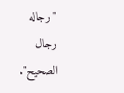"رجاله رجال الصحيح".